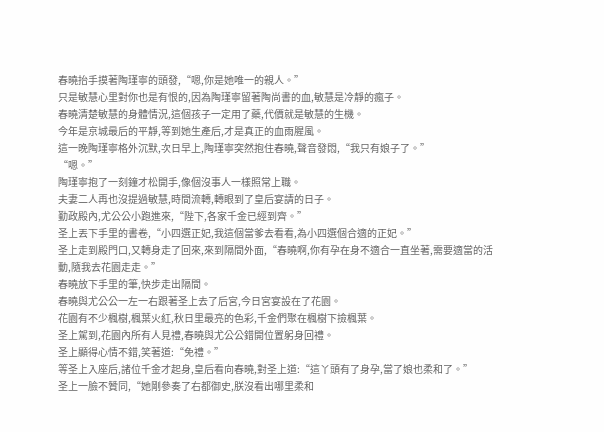春曉抬手摸著陶瑾寧的頭發,“嗯,你是她唯一的親人。”
只是敏慧心里對你也是有恨的,因為陶瑾寧留著陶尚書的血,敏慧是冷靜的瘋子。
春曉清楚敏慧的身體情況,這個孩子一定用了藥,代價就是敏慧的生機。
今年是京城最后的平靜,等到她生產后,才是真正的血雨腥風。
這一晚陶瑾寧格外沉默,次日早上,陶瑾寧突然抱住春曉,聲音發悶,“我只有娘子了。”
“嗯。”
陶瑾寧抱了一刻鐘才松開手,像個沒事人一樣照常上職。
夫妻二人再也沒提過敏慧,時間流轉,轉眼到了皇后宴請的日子。
勤政殿內,尤公公小跑進來,“陛下,各家千金已經到齊。”
圣上丟下手里的書卷,“小四選正妃,我這個當爹去看看,為小四選個合適的正妃。”
圣上走到殿門口,又轉身走了回來,來到隔間外面,“春曉啊,你有孕在身不適合一直坐著,需要適當的活動,隨我去花園走走。”
春曉放下手里的筆,快步走出隔間。
春曉與尤公公一左一右跟著圣上去了后宮,今日宮宴設在了花園。
花園有不少楓樹,楓葉火紅,秋日里最亮的色彩,千金們聚在楓樹下撿楓葉。
圣上駕到,花園內所有人見禮,春曉與尤公公錯開位置躬身回禮。
圣上顯得心情不錯,笑著道:“免禮。”
等圣上入座后,諸位千金才起身,皇后看向春曉,對圣上道:“這丫頭有了身孕,當了娘也柔和了。”
圣上一臉不贊同,“她剛參奏了右都御史,朕沒看出哪里柔和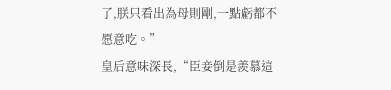了,朕只看出為母則剛,一點虧都不愿意吃。”
皇后意味深長,“臣妾倒是羨慕這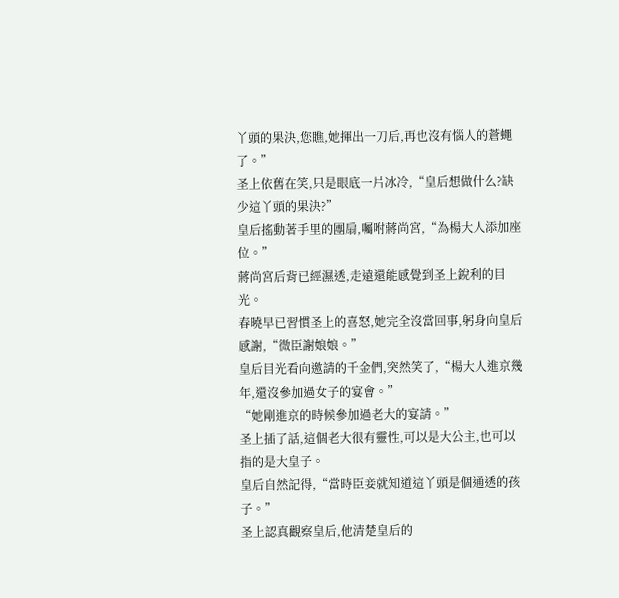丫頭的果決,您瞧,她揮出一刀后,再也沒有惱人的蒼蠅了。”
圣上依舊在笑,只是眼底一片冰冷,“皇后想做什么?缺少這丫頭的果決?”
皇后搖動著手里的團扇,囑咐蔣尚宮,“為楊大人添加座位。”
蔣尚宮后背已經濕透,走遠還能感覺到圣上銳利的目光。
春曉早已習慣圣上的喜怒,她完全沒當回事,躬身向皇后感謝,“微臣謝娘娘。”
皇后目光看向邀請的千金們,突然笑了,“楊大人進京幾年,還沒參加過女子的宴會。”
“她剛進京的時候參加過老大的宴請。”
圣上插了話,這個老大很有靈性,可以是大公主,也可以指的是大皇子。
皇后自然記得,“當時臣妾就知道這丫頭是個通透的孩子。”
圣上認真觀察皇后,他清楚皇后的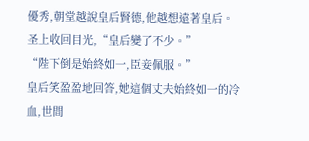優秀,朝堂越說皇后賢德,他越想遠著皇后。
圣上收回目光,“皇后變了不少。”
“陛下倒是始終如一,臣妾佩服。”
皇后笑盈盈地回答,她這個丈夫始終如一的冷血,世間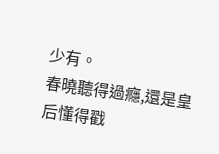少有。
春曉聽得過癮,還是皇后懂得戳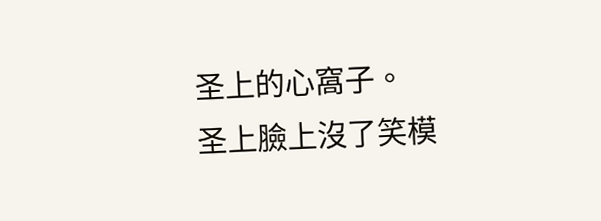圣上的心窩子。
圣上臉上沒了笑模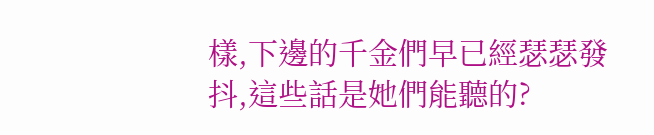樣,下邊的千金們早已經瑟瑟發抖,這些話是她們能聽的?